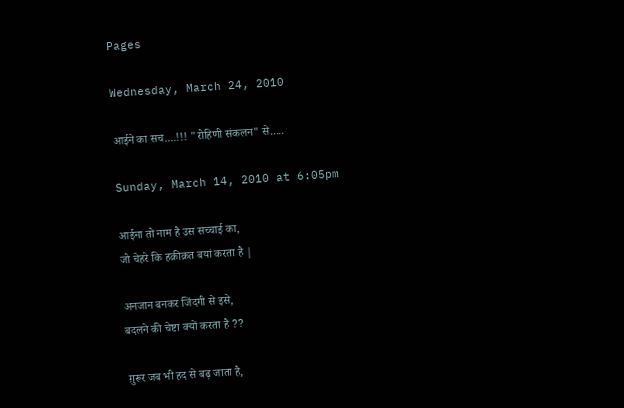Pages

Wednesday, March 24, 2010

आईने का सच....!!! "रोहिणी संकलन" से.....

Sunday, March 14, 2010 at 6:05pm

आईना तो नाम है उस सच्चाई का,
जो चेहरे कि हक़ीक़त बयां करता है |

अनजान बनकर जिंदगी से इसे,
बदलने की चेष्टा क्यों करता है ??

ग़ुरूर जब भी हद से बढ़ जाता है,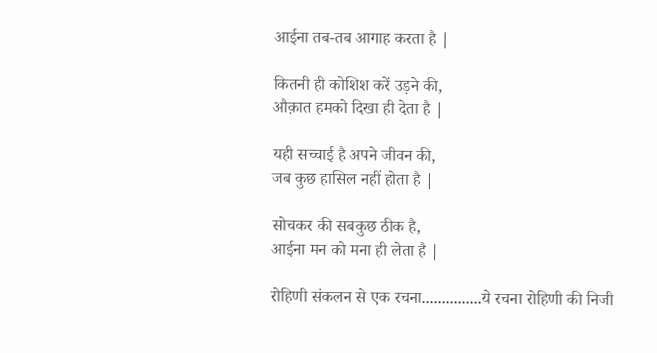आईना तब-तब आगाह करता है |

कितनी ही कोशिश करें उड़ने की,
औक़ात हमको दिखा ही देता है |

यही सच्चाई है अपने जीवन की,
जब कुछ हासिल नहीं होता है |

सोचकर की सबकुछ ठीक है,
आईना मन को मना ही लेता है |

रोहिणी संकलन से एक रचना...............ये रचना रोहिणी की निजी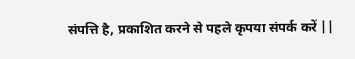संपत्ति है, प्रकाशित करने से पहले कृपया संपर्क करें ||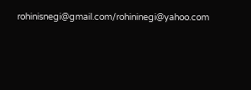rohinisnegi@gmail.com/rohininegi@yahoo.com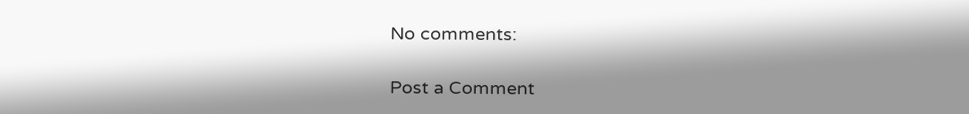No comments:

Post a Comment